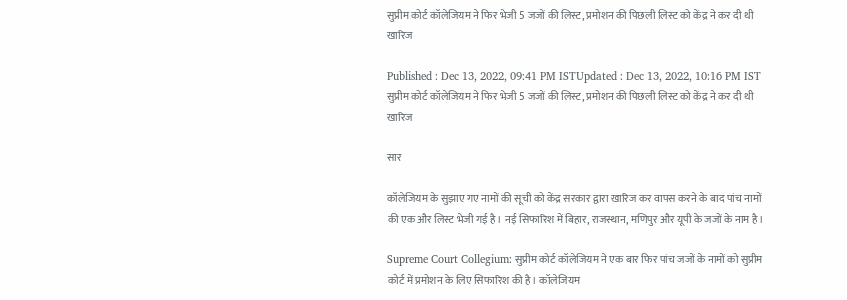सुप्रीम कोर्ट कॉलेजियम ने फिर भेजी 5 जजों की लिस्ट, प्रमोशन की पिछली लिस्ट को केंद्र ने कर दी थी खारिज

Published : Dec 13, 2022, 09:41 PM ISTUpdated : Dec 13, 2022, 10:16 PM IST
सुप्रीम कोर्ट कॉलेजियम ने फिर भेजी 5 जजों की लिस्ट, प्रमोशन की पिछली लिस्ट को केंद्र ने कर दी थी खारिज

सार

कॉलेजियम के सुझाए गए नामों की सूची को केंद्र सरकार द्वारा खारिज कर वापस करने के बाद पांच नामों की एक और लिस्ट भेजी गई है। नई सिफारिश में बिहार, राजस्थान, मणिपुर और यूपी के जजों के नाम है।

Supreme Court Collegium: सुप्रीम कोर्ट कॉलेजियम ने एक बार फिर पांच जजों के नामों को सुप्रीम कोर्ट में प्रमोशन के लिए सिफारिश की है। कॉलेजियम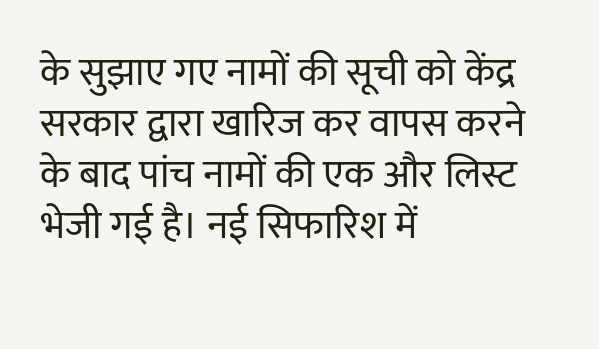के सुझाए गए नामों की सूची को केंद्र सरकार द्वारा खारिज कर वापस करने के बाद पांच नामों की एक और लिस्ट भेजी गई है। नई सिफारिश में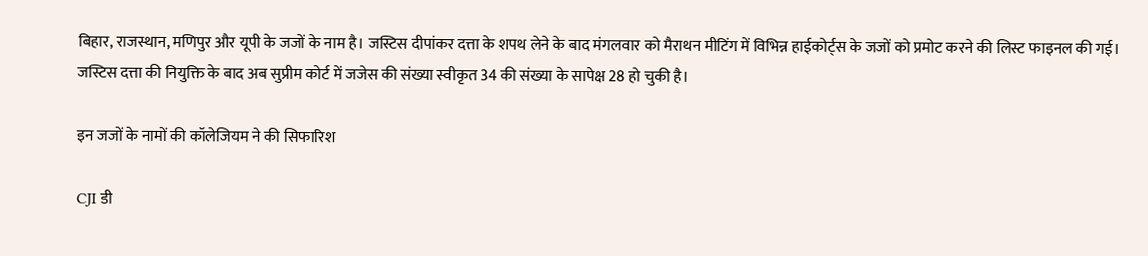बिहार, राजस्थान, मणिपुर और यूपी के जजों के नाम है। जस्टिस दीपांकर दत्ता के शपथ लेने के बाद मंगलवार को मैराथन मीटिंग में विभिन्न हाईकोर्ट्स के जजों को प्रमोट करने की लिस्ट फाइनल की गई। जस्टिस दत्ता की नियुक्ति के बाद अब सुप्रीम कोर्ट में जजेस की संख्या स्वीकृत 34 की संख्या के सापेक्ष 28 हो चुकी है।

इन जजों के नामों की कॉलेजियम ने की सिफारिश

CJI डी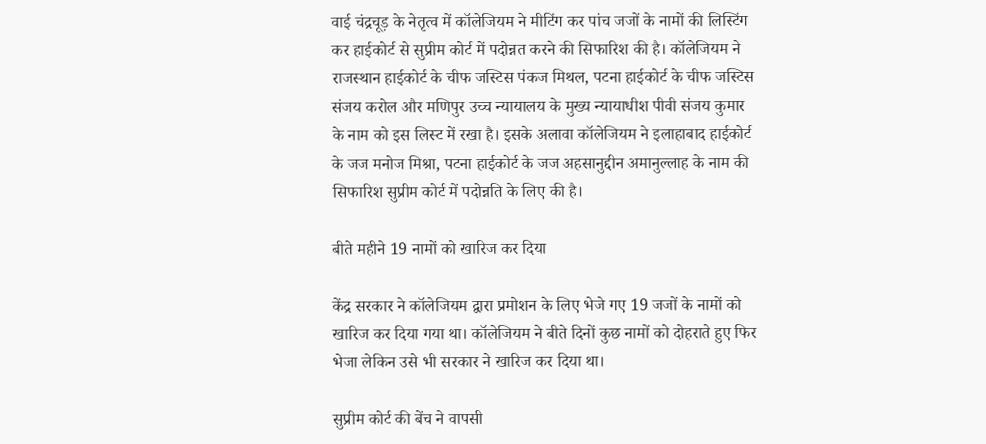वाई चंद्रचूड़ के नेतृत्व में कॉलेजियम ने मीटिंग कर पांच जजों के नामों की लिस्टिंग कर हाईकोर्ट से सुप्रीम कोर्ट में पदोन्नत करने की सिफारिश की है। कॉलेजियम ने राजस्थान हाईकोर्ट के चीफ जस्टिस पंकज मिथल, पटना हाईकोर्ट के चीफ जस्टिस संजय करोल और मणिपुर उच्च न्यायालय के मुख्य न्यायाधीश पीवी संजय कुमार के नाम को इस लिस्ट में रखा है। इसके अलावा कॉलेजियम ने इलाहाबाद हाईकोर्ट के जज मनोज मिश्रा, पटना हाईकोर्ट के जज अहसानुद्दीन अमानुल्लाह के नाम की सिफारिश सुप्रीम कोर्ट में पदोन्नति के लिए की है।

बीते महीने 19 नामों को खारिज कर दिया

केंद्र सरकार ने कॉलेजियम द्वारा प्रमोशन के लिए भेजे गए 19 जजों के नामों को खारिज कर दिया गया था। कॉलेजियम ने बीते दिनों कुछ नामों को दोहराते हुए फिर भेजा लेकिन उसे भी सरकार ने खारिज कर दिया था।

सुप्रीम कोर्ट की बेंच ने वापसी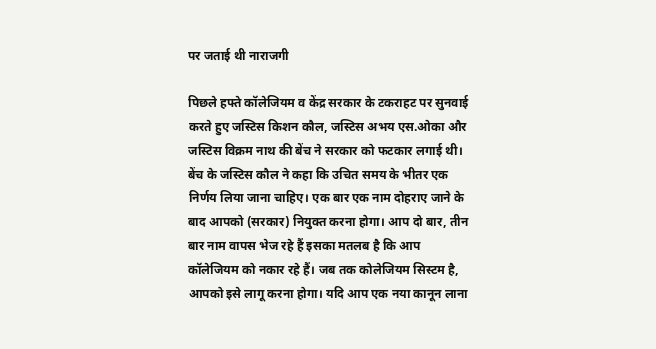पर जताई थी नाराजगी

पिछले हफ्ते कॉलेजियम व केंद्र सरकार के टकराहट पर सुनवाई करते हुए जस्टिस किशन कौल, जस्टिस अभय एस.ओका और जस्टिस विक्रम नाथ की बेंच ने सरकार को फटकार लगाई थी। बेंच के जस्टिस कौल ने कहा कि उचित समय के भीतर एक निर्णय लिया जाना चाहिए। एक बार एक नाम दोहराए जाने के बाद आपको (सरकार) नियुक्त करना होगा। आप दो बार, तीन बार नाम वापस भेज रहे हैं इसका मतलब है कि आप कॉलेजियम को नकार रहे हैं। जब तक कोलेजियम सिस्टम है, आपको इसे लागू करना होगा। यदि आप एक नया कानून लाना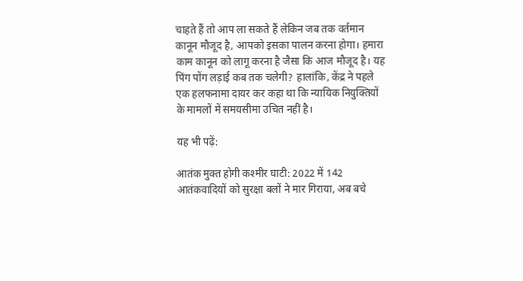चाहते हैं तो आप ला सकते हैं लेकिन जब तक वर्तमान कानून मौजूद है, आपको इसका पालन करना होगा। हमारा काम कानून को लागू करना है जैसा कि आज मौजूद है। यह पिंग पोंग लड़ाई कब तक चलेगी? हालांकि, केंद्र ने पहले एक हलफनामा दायर कर कहा था कि न्यायिक नियुक्तियों के मामलों में समयसीमा उचित नहीं है।

यह भी पढ़ें:

आतंक मुक्त होगी कश्मीर घाटी: 2022 में 142 आतंकवादियों को सुरक्षा बलों ने मार गिराया, अब बचे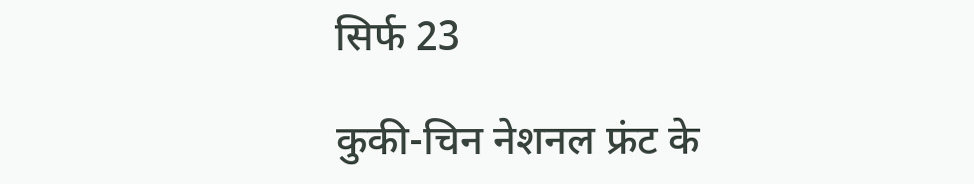सिर्फ 23

कुकी-चिन नेशनल फ्रंट के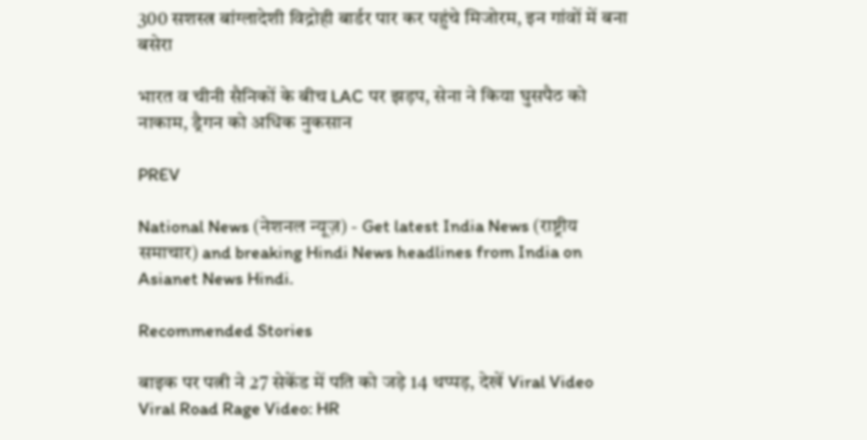300 सशस्त्र बांग्लादेशी विद्रोही बार्डर पार कर पहुंचे मिजोरम, इन गांवों में बना बसेरा

भारत व चीनी सैनिकों के बीच LAC पर झड़प, सेना ने किया घुसपैठ को नाकाम, ड्रैगन को अधिक नुकसान

PREV

National News (नेशनल न्यूज़) - Get latest India News (राष्ट्रीय समाचार) and breaking Hindi News headlines from India on Asianet News Hindi.

Recommended Stories

बाइक पर पत्नी ने 27 सेकेंड में पति को जड़े 14 थप्पड़, देखें Viral Video
Viral Road Rage Video: HR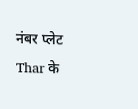नंबर प्लेट Thar के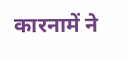कारनामें ने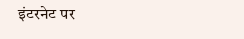इंटरनेट पर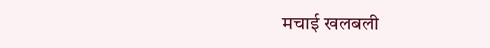मचाई खलबली